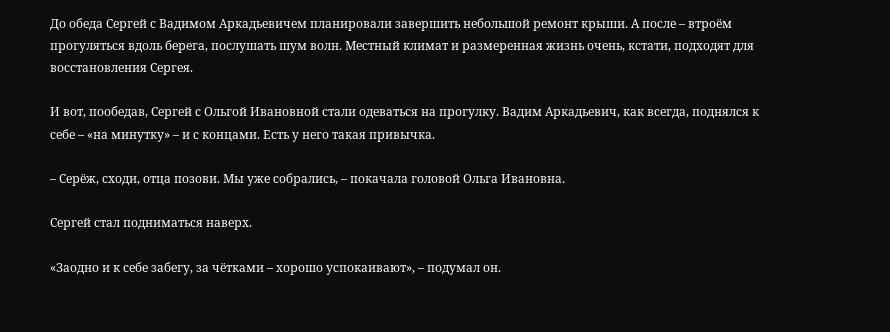До обеда Сергей с Вадимом Аркадьевичем планировали завершить небольшой ремонт крыши. А после – втроём прогуляться вдоль берега, послушать шум волн. Местный климат и размеренная жизнь очень, кстати, подходят для восстановления Сергея.

И вот, пообедав, Сергей с Ольгой Ивановной стали одеваться на прогулку. Вадим Аркадьевич, как всегда, поднялся к себе – «на минутку» – и с концами. Есть у него такая привычка.

– Серёж, сходи, отца позови. Мы уже собрались, – покачала головой Ольга Ивановна.

Сергей стал подниматься наверх.

«Заодно и к себе забегу, за чётками – хорошо успокаивают», – подумал он.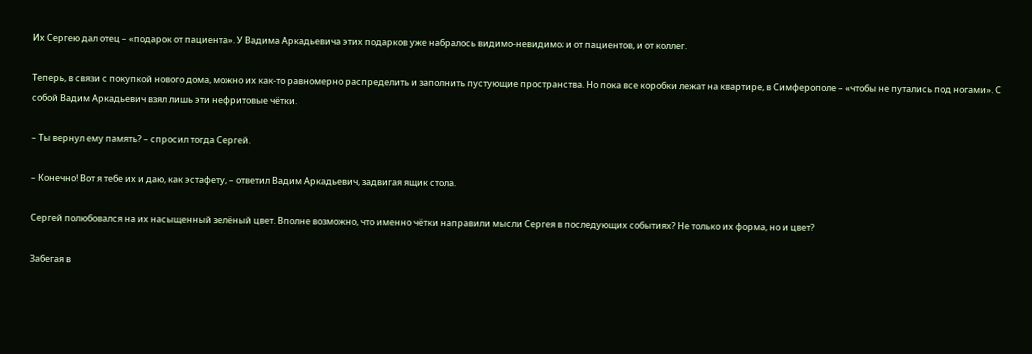Их Сергею дал отец – «подарок от пациента». У Вадима Аркадьевича этих подарков уже набралось видимо-невидимо; и от пациентов, и от коллег.

Теперь, в связи с покупкой нового дома, можно их как-то равномерно распределить и заполнить пустующие пространства. Но пока все коробки лежат на квартире, в Симферополе – «чтобы не путались под ногами». С собой Вадим Аркадьевич взял лишь эти нефритовые чётки.

– Ты вернул ему память? – спросил тогда Сергей.

– Конечно! Вот я тебе их и даю, как эстафету, – ответил Вадим Аркадьевич, задвигая ящик стола.

Сергей полюбовался на их насыщенный зелёный цвет. Вполне возможно, что именно чётки направили мысли Сергея в последующих событиях? Не только их форма, но и цвет?

Забегая в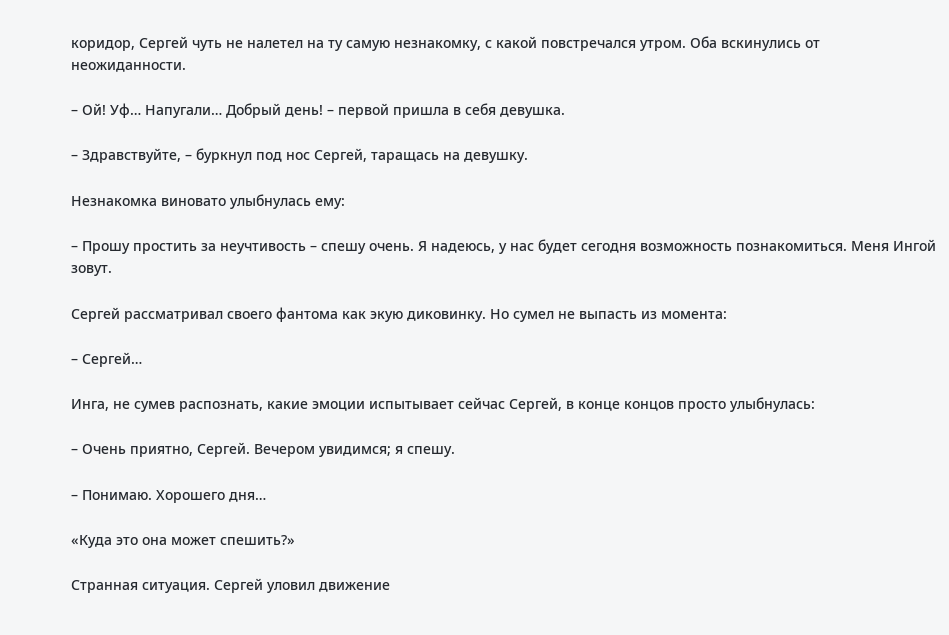коридор, Сергей чуть не налетел на ту самую незнакомку, с какой повстречался утром. Оба вскинулись от неожиданности.

– Ой! Уф… Напугали… Добрый день! – первой пришла в себя девушка.

– Здравствуйте, – буркнул под нос Сергей, таращась на девушку.

Незнакомка виновато улыбнулась ему:

– Прошу простить за неучтивость – спешу очень. Я надеюсь, у нас будет сегодня возможность познакомиться. Меня Ингой зовут.

Сергей рассматривал своего фантома как экую диковинку. Но сумел не выпасть из момента:

– Сергей…

Инга, не сумев распознать, какие эмоции испытывает сейчас Сергей, в конце концов просто улыбнулась:

– Очень приятно, Сергей. Вечером увидимся; я спешу.

– Понимаю. Хорошего дня…

«Куда это она может спешить?»

Странная ситуация. Сергей уловил движение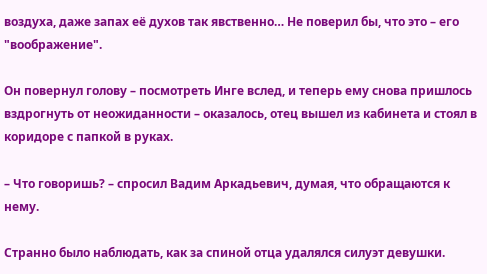воздуха, даже запах её духов так явственно… Не поверил бы, что это – его "воображение".

Он повернул голову – посмотреть Инге вслед, и теперь ему снова пришлось вздрогнуть от неожиданности – оказалось, отец вышел из кабинета и стоял в коридоре с папкой в руках.

– Что говоришь? – спросил Вадим Аркадьевич, думая, что обращаются к нему.

Странно было наблюдать, как за спиной отца удалялся силуэт девушки.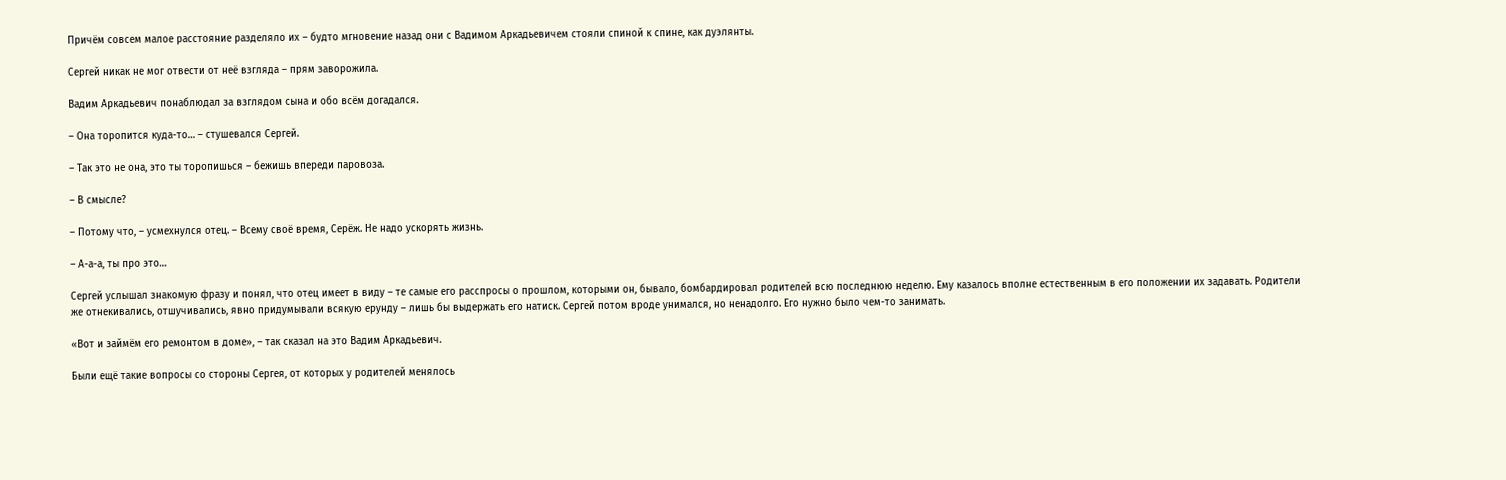Причём совсем малое расстояние разделяло их – будто мгновение назад они с Вадимом Аркадьевичем стояли спиной к спине, как дуэлянты.

Сергей никак не мог отвести от неё взгляда – прям заворожила.

Вадим Аркадьевич понаблюдал за взглядом сына и обо всём догадался.

– Она торопится куда-то… – стушевался Сергей.

– Так это не она, это ты торопишься – бежишь впереди паровоза.

– В смысле?

– Потому что, – усмехнулся отец. – Всему своё время, Серёж. Не надо ускорять жизнь.

– А-а-а, ты про это…

Сергей услышал знакомую фразу и понял, что отец имеет в виду – те самые его расспросы о прошлом, которыми он, бывало, бомбардировал родителей всю последнюю неделю. Ему казалось вполне естественным в его положении их задавать. Родители же отнекивались, отшучивались, явно придумывали всякую ерунду – лишь бы выдержать его натиск. Сергей потом вроде унимался, но ненадолго. Его нужно было чем-то занимать.

«Вот и займём его ремонтом в доме», – так сказал на это Вадим Аркадьевич.

Были ещё такие вопросы со стороны Сергея, от которых у родителей менялось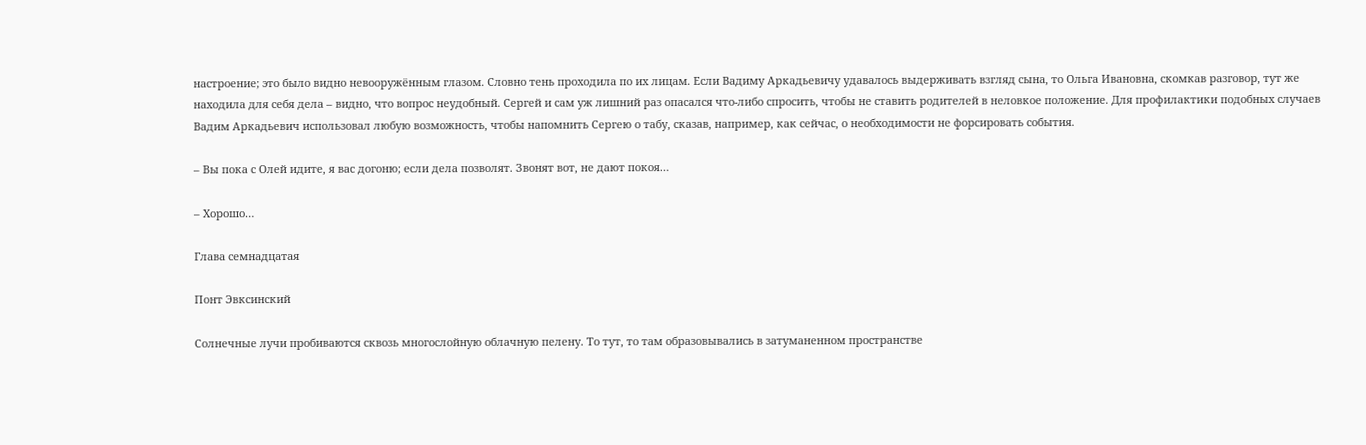настроение; это было видно невооружённым глазом. Словно тень проходила по их лицам. Если Вадиму Аркадьевичу удавалось выдерживать взгляд сына, то Ольга Ивановна, скомкав разговор, тут же находила для себя дела – видно, что вопрос неудобный. Сергей и сам уж лишний раз опасался что-либо спросить, чтобы не ставить родителей в неловкое положение. Для профилактики подобных случаев Вадим Аркадьевич использовал любую возможность, чтобы напомнить Сергею о табу, сказав, например, как сейчас, о необходимости не форсировать события.

– Вы пока с Олей идите, я вас догоню; если дела позволят. Звонят вот, не дают покоя…

– Хорошо…

Глава семнадцатая

Понт Эвксинский

Солнечные лучи пробиваются сквозь многослойную облачную пелену. То тут, то там образовывались в затуманенном пространстве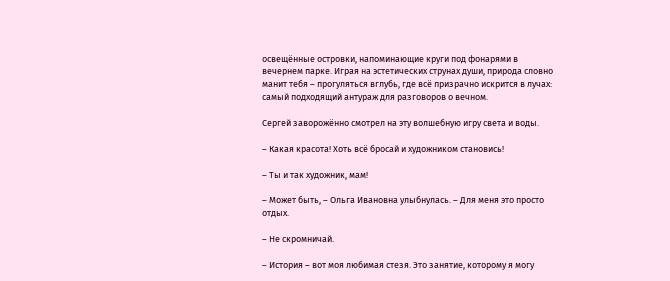освещённые островки, напоминающие круги под фонарями в вечернем парке. Играя на эстетических струнах души, природа словно манит тебя – прогуляться вглубь, где всё призрачно искрится в лучах: самый подходящий антураж для разговоров о вечном.

Сергей заворожённо смотрел на эту волшебную игру света и воды.

– Какая красота! Хоть всё бросай и художником становись!

– Ты и так художник, мам!

– Может быть, – Ольга Ивановна улыбнулась. – Для меня это просто отдых.

– Не скромничай.

– История – вот моя любимая стезя. Это занятие, которому я могу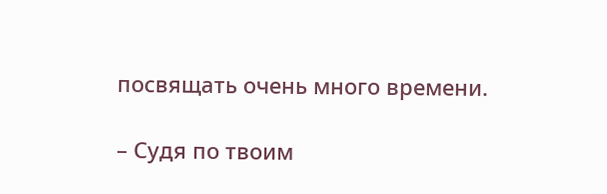посвящать очень много времени.

– Судя по твоим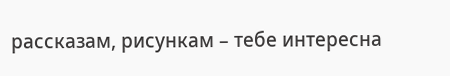рассказам, рисункам – тебе интересна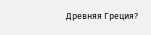Древняя Греция?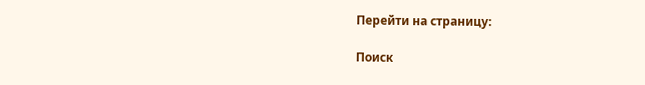Перейти на страницу:

Поиск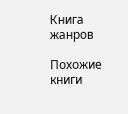Книга жанров

Похожие книги